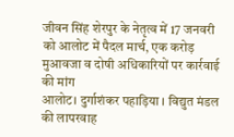जीवन सिंह शेरपुर के नेतृत्व में 17 जनवरी को आलोट में पैदल मार्च, एक करोड़ मुआवजा व दोषी अधिकारियों पर कार्रवाई की मांग
आलोट। दुर्गाशंकर पहाड़िया । विद्युत मंडल की लापरवाह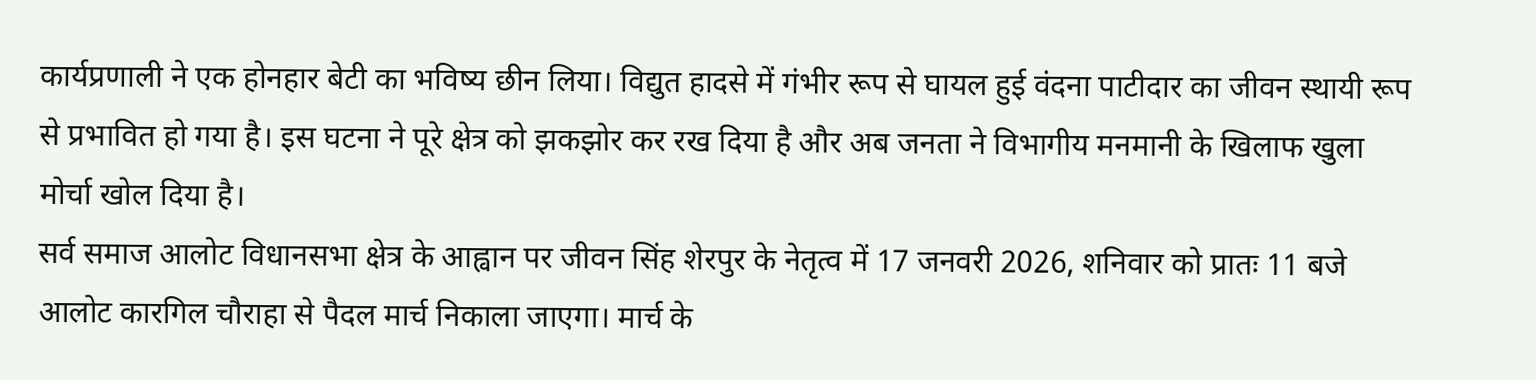कार्यप्रणाली ने एक होनहार बेटी का भविष्य छीन लिया। विद्युत हादसे में गंभीर रूप से घायल हुई वंदना पाटीदार का जीवन स्थायी रूप से प्रभावित हो गया है। इस घटना ने पूरे क्षेत्र को झकझोर कर रख दिया है और अब जनता ने विभागीय मनमानी के खिलाफ खुला मोर्चा खोल दिया है।
सर्व समाज आलोट विधानसभा क्षेत्र के आह्वान पर जीवन सिंह शेरपुर के नेतृत्व में 17 जनवरी 2026, शनिवार को प्रातः 11 बजे आलोट कारगिल चौराहा से पैदल मार्च निकाला जाएगा। मार्च के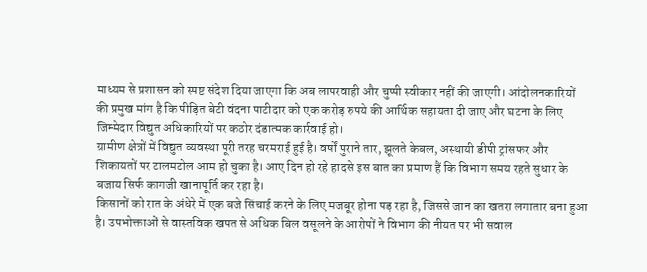माध्यम से प्रशासन को स्पष्ट संदेश दिया जाएगा कि अब लापरवाही और चुप्पी स्वीकार नहीं की जाएगी। आंदोलनकारियों की प्रमुख मांग है कि पीड़ित बेटी वंदना पाटीदार को एक करोड़ रुपये की आर्थिक सहायता दी जाए और घटना के लिए जिम्मेदार विद्युत अधिकारियों पर कठोर दंडात्मक कार्रवाई हो।
ग्रामीण क्षेत्रों में विद्युत व्यवस्था पूरी तरह चरमराई हुई है। वर्षों पुराने तार, झूलते केबल, अस्थायी डीपी ट्रांसफर और शिकायतों पर टालमटोल आम हो चुका है। आए दिन हो रहे हादसे इस बात का प्रमाण हैं कि विभाग समय रहते सुधार के बजाय सिर्फ कागजी खानापूर्ति कर रहा है।
किसानों को रात के अंधेरे में एक बजे सिंचाई करने के लिए मजबूर होना पड़ रहा है, जिससे जान का खतरा लगातार बना हुआ है। उपभोक्ताओं से वास्तविक खपत से अधिक बिल वसूलने के आरोपों ने विभाग की नीयत पर भी सवाल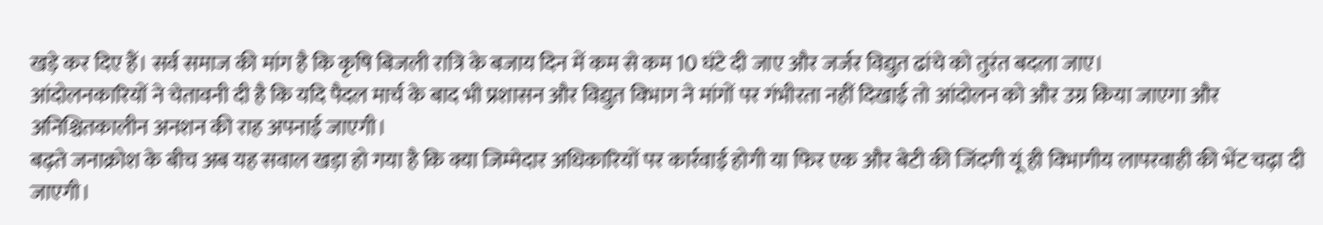खड़े कर दिए हैं। सर्व समाज की मांग है कि कृषि बिजली रात्रि के बजाय दिन में कम से कम 10 घंटे दी जाए और जर्जर विद्युत ढांचे को तुरंत बदला जाए।
आंदोलनकारियों ने चेतावनी दी है कि यदि पैदल मार्च के बाद भी प्रशासन और विद्युत विभाग ने मांगों पर गंभीरता नहीं दिखाई तो आंदोलन को और उग्र किया जाएगा और अनिश्चितकालीन अनशन की राह अपनाई जाएगी।
बढ़ते जनाक्रोश के बीच अब यह सवाल खड़ा हो गया है कि क्या जिम्मेदार अधिकारियों पर कार्रवाई होगी या फिर एक और बेटी की जिंदगी यूं ही विभागीय लापरवाही की भेंट चढ़ा दी जाएगी।